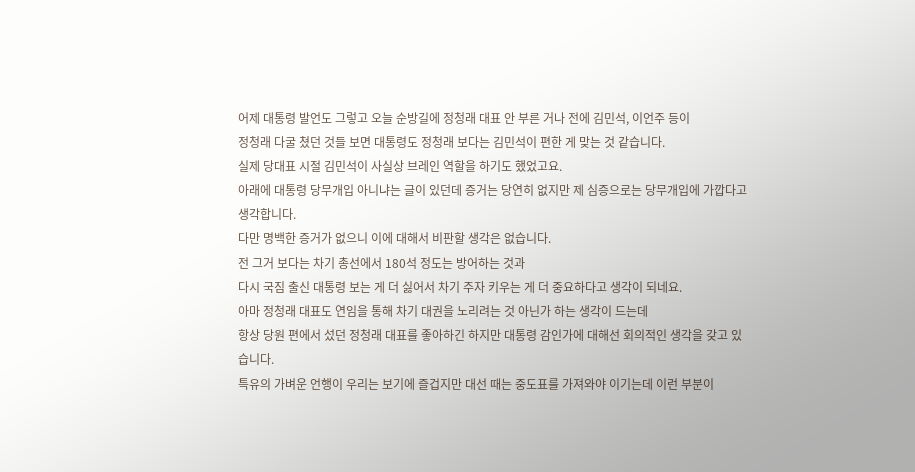어제 대통령 발언도 그렇고 오늘 순방길에 정청래 대표 안 부른 거나 전에 김민석, 이언주 등이
정청래 다굴 쳤던 것들 보면 대통령도 정청래 보다는 김민석이 편한 게 맞는 것 같습니다.
실제 당대표 시절 김민석이 사실상 브레인 역할을 하기도 했었고요.
아래에 대통령 당무개입 아니냐는 글이 있던데 증거는 당연히 없지만 제 심증으로는 당무개입에 가깝다고 생각합니다.
다만 명백한 증거가 없으니 이에 대해서 비판할 생각은 없습니다.
전 그거 보다는 차기 총선에서 180석 정도는 방어하는 것과
다시 국짐 출신 대통령 보는 게 더 싫어서 차기 주자 키우는 게 더 중요하다고 생각이 되네요.
아마 정청래 대표도 연임을 통해 차기 대권을 노리려는 것 아닌가 하는 생각이 드는데
항상 당원 편에서 섰던 정청래 대표를 좋아하긴 하지만 대통령 감인가에 대해선 회의적인 생각을 갖고 있습니다.
특유의 가벼운 언행이 우리는 보기에 즐겁지만 대선 때는 중도표를 가져와야 이기는데 이런 부분이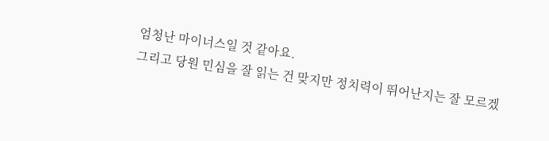엄청난 마이너스일 것 같아요.
그리고 당원 민심을 잘 읽는 건 맞지만 정치력이 뛰어난지는 잘 모르겠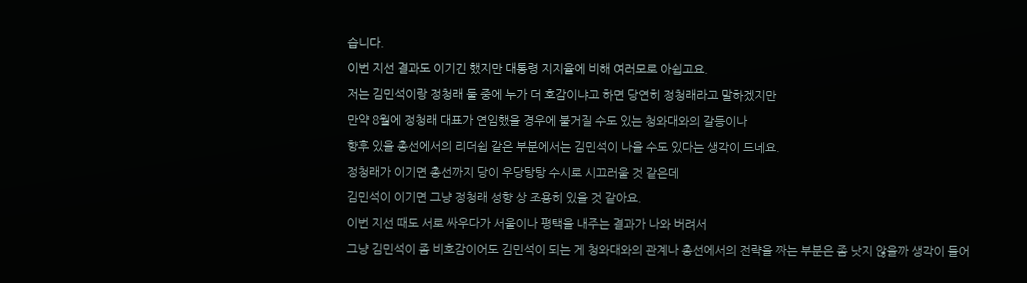습니다.
이번 지선 결과도 이기긴 했지만 대통령 지지율에 비해 여러모로 아쉽고요.
저는 김민석이랑 정청래 둘 중에 누가 더 호감이냐고 하면 당연히 정청래라고 말하겠지만
만약 8월에 정청래 대표가 연임했을 경우에 불거질 수도 있는 청와대와의 갈등이나
향후 있을 총선에서의 리더쉽 같은 부분에서는 김민석이 나을 수도 있다는 생각이 드네요.
정청래가 이기면 총선까지 당이 우당탕탕 수시로 시끄러울 것 같은데
김민석이 이기면 그냥 정청래 성향 상 조용히 있을 것 같아요.
이번 지선 때도 서로 싸우다가 서울이나 평택을 내주는 결과가 나와 버려서
그냥 김민석이 좀 비호감이어도 김민석이 되는 게 청와대와의 관계나 총선에서의 전략을 짜는 부분은 좀 낫지 않을까 생각이 들어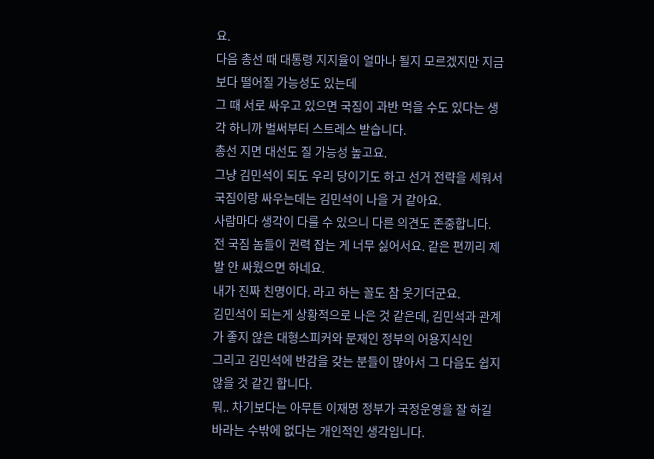요.
다음 총선 때 대통령 지지율이 얼마나 될지 모르겠지만 지금 보다 떨어질 가능성도 있는데
그 때 서로 싸우고 있으면 국짐이 과반 먹을 수도 있다는 생각 하니까 벌써부터 스트레스 받습니다.
총선 지면 대선도 질 가능성 높고요.
그냥 김민석이 되도 우리 당이기도 하고 선거 전략을 세워서 국짐이랑 싸우는데는 김민석이 나을 거 같아요.
사람마다 생각이 다를 수 있으니 다른 의견도 존중합니다.
전 국짐 놈들이 권력 잡는 게 너무 싫어서요. 같은 편끼리 제발 안 싸웠으면 하네요.
내가 진짜 친명이다. 라고 하는 꼴도 참 웃기더군요.
김민석이 되는게 상황적으로 나은 것 같은데, 김민석과 관계가 좋지 않은 대형스피커와 문재인 정부의 어용지식인
그리고 김민석에 반감을 갖는 분들이 많아서 그 다음도 쉽지 않을 것 같긴 합니다.
뭐.. 차기보다는 아무튼 이재명 정부가 국정운영을 잘 하길 바라는 수밖에 없다는 개인적인 생각입니다.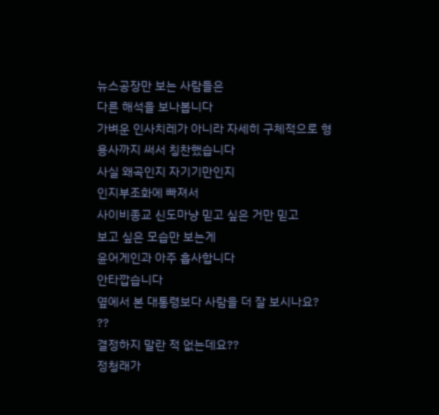뉴스공장만 보는 사람들은
다른 해석을 보나봅니다
가벼운 인사치레가 아니라 자세히 구체적으로 형용사까지 써서 칭찬했습니다
사실 왜곡인지 자기기만인지
인지부조화에 빠져서
사이비종교 신도마냥 믿고 싶은 거만 믿고
보고 싶은 모습만 보는게
윤어게인과 아주 흡사합니다
안타깝습니다
옆에서 본 대통령보다 사람을 더 잘 보시나요?
??
결정하지 말란 적 없는데요??
정청래가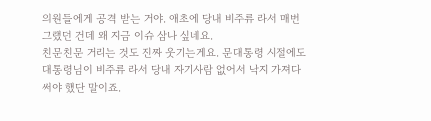의원들에게 공격 받는 거야. 애초에 당내 비주류 라서 매번 그랬던 건데 왜 지금 이슈 삼나 싶네요.
친문친문 거리는 것도 진짜 웃기는게요. 문대통령 시절에도 대통령님이 비주류 라서 당내 자기사람 없어서 낙지 가져다 써야 했단 말이죠.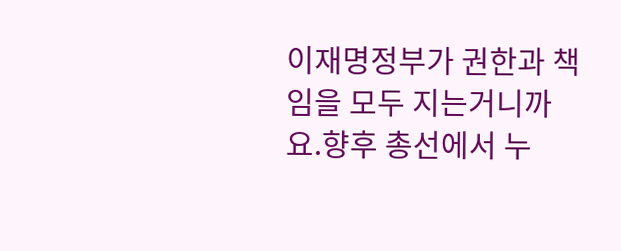이재명정부가 권한과 책임을 모두 지는거니까요.향후 총선에서 누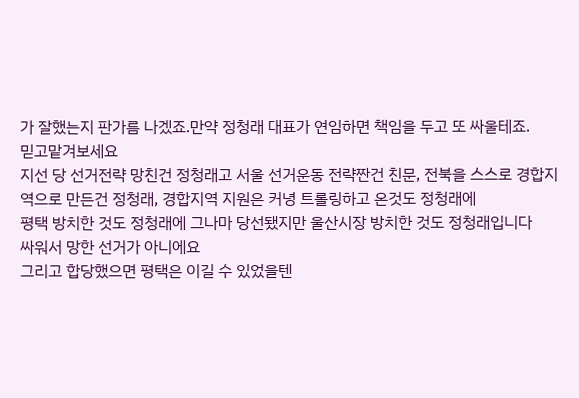가 잘했는지 판가름 나겠죠.만약 정청래 대표가 연임하면 책임을 두고 또 싸울테죠.
믿고맡겨보세요
지선 당 선거전략 망친건 정청래고 서울 선거운동 전략짠건 친문, 전북을 스스로 경합지역으로 만든건 정청래, 경합지역 지원은 커녕 트롤링하고 온것도 정청래에
평택 방치한 것도 정청래에 그나마 당선됐지만 울산시장 방치한 것도 정청래입니다
싸워서 망한 선거가 아니에요
그리고 합당했으면 평택은 이길 수 있었을텐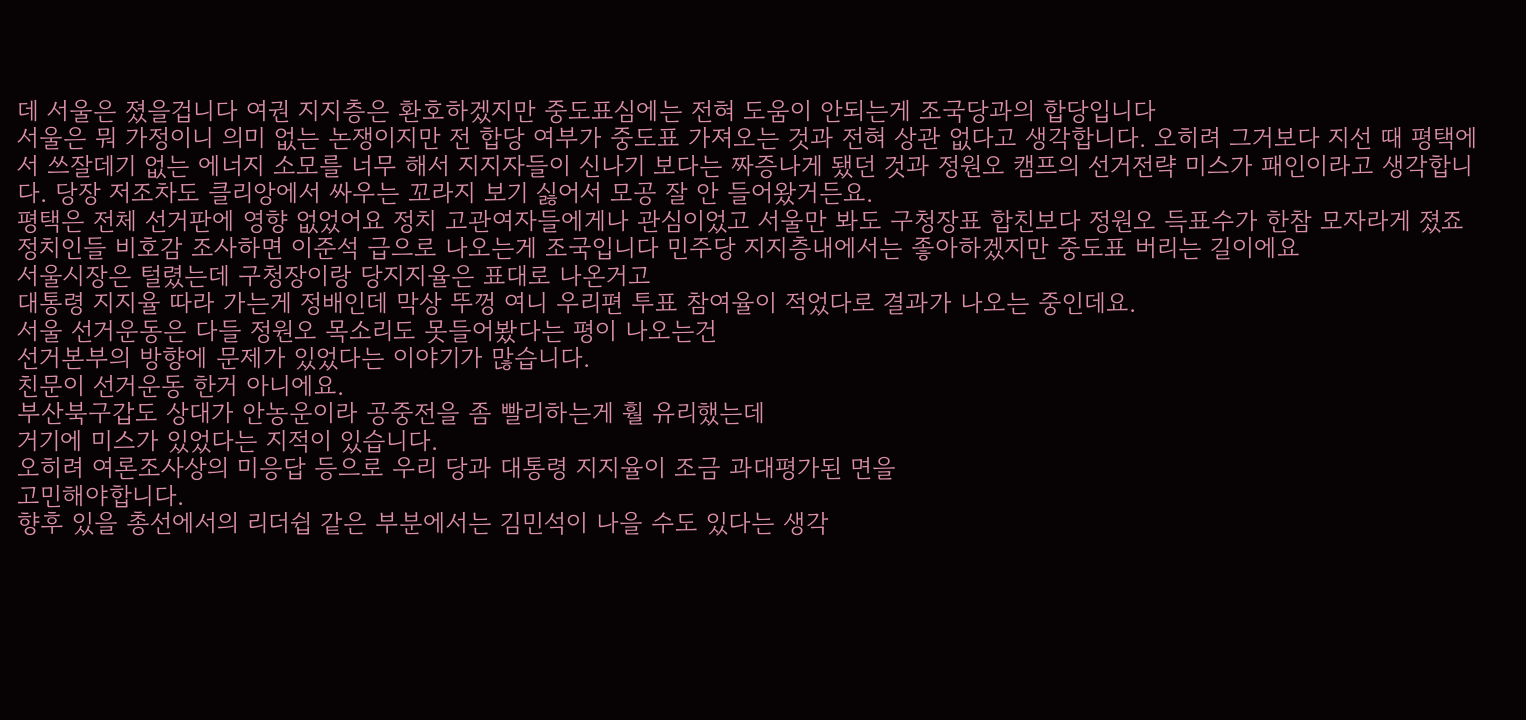데 서울은 졌을겁니다 여권 지지층은 환호하겠지만 중도표심에는 전혀 도움이 안되는게 조국당과의 합당입니다
서울은 뭐 가정이니 의미 없는 논쟁이지만 전 합당 여부가 중도표 가져오는 것과 전혀 상관 없다고 생각합니다. 오히려 그거보다 지선 때 평택에서 쓰잘데기 없는 에너지 소모를 너무 해서 지지자들이 신나기 보다는 짜증나게 됐던 것과 정원오 캠프의 선거전략 미스가 패인이라고 생각합니다. 당장 저조차도 클리앙에서 싸우는 꼬라지 보기 싫어서 모공 잘 안 들어왔거든요.
평택은 전체 선거판에 영향 없었어요 정치 고관여자들에게나 관심이었고 서울만 봐도 구청장표 합친보다 정원오 득표수가 한참 모자라게 졌죠 정치인들 비호감 조사하면 이준석 급으로 나오는게 조국입니다 민주당 지지층내에서는 좋아하겠지만 중도표 버리는 길이에요
서울시장은 털렸는데 구청장이랑 당지지율은 표대로 나온거고
대통령 지지율 따라 가는게 정배인데 막상 뚜껑 여니 우리편 투표 참여율이 적었다로 결과가 나오는 중인데요.
서울 선거운동은 다들 정원오 목소리도 못들어봤다는 평이 나오는건
선거본부의 방향에 문제가 있었다는 이야기가 많습니다.
친문이 선거운동 한거 아니에요.
부산북구갑도 상대가 안농운이라 공중전을 좀 빨리하는게 훨 유리했는데
거기에 미스가 있었다는 지적이 있습니다.
오히려 여론조사상의 미응답 등으로 우리 당과 대통령 지지율이 조금 과대평가된 면을
고민해야합니다.
향후 있을 총선에서의 리더쉽 같은 부분에서는 김민석이 나을 수도 있다는 생각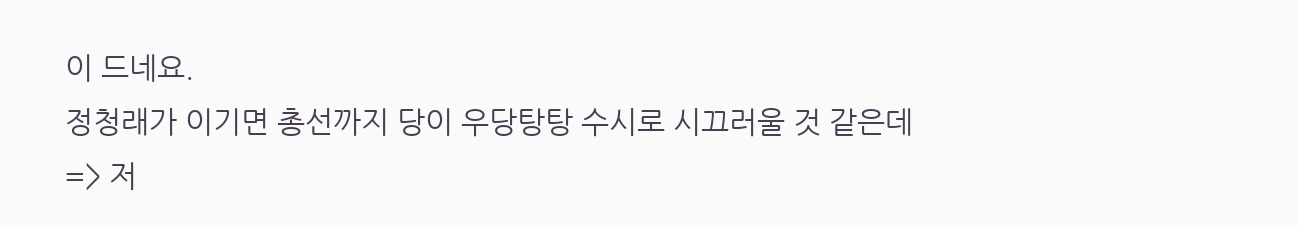이 드네요.
정청래가 이기면 총선까지 당이 우당탕탕 수시로 시끄러울 것 같은데
=> 저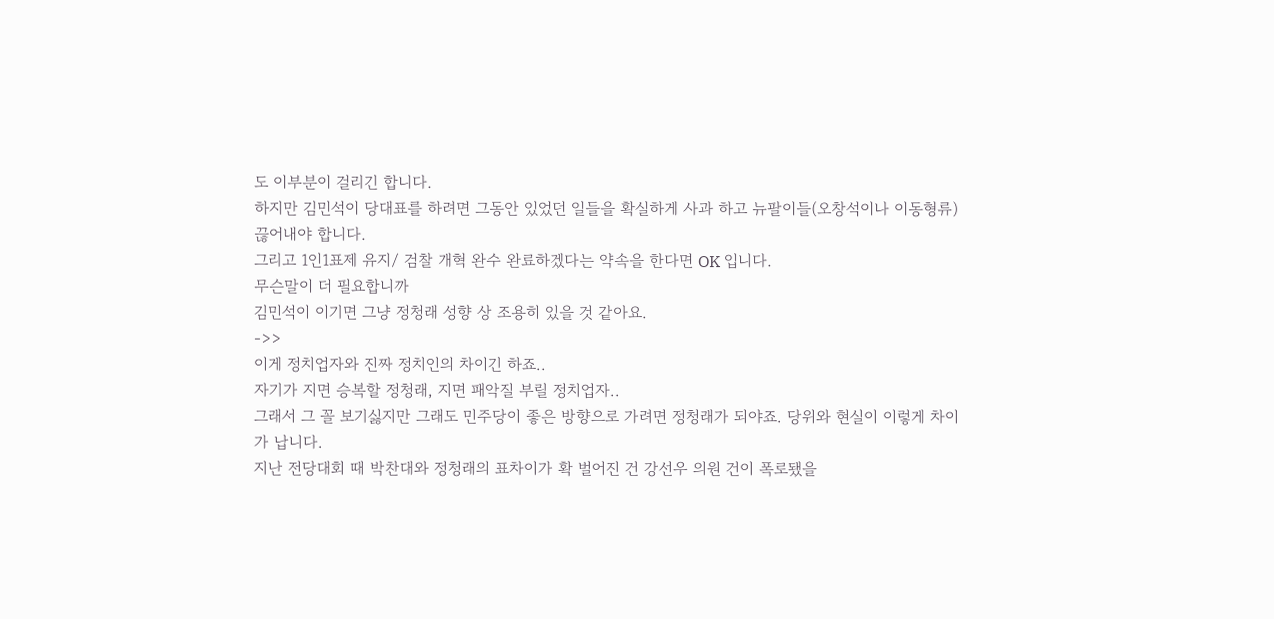도 이부분이 걸리긴 합니다.
하지만 김민석이 당대표를 하려면 그동안 있었던 일들을 확실하게 사과 하고 뉴팔이들(오창석이나 이동형류) 끊어내야 합니다.
그리고 1인1표제 유지/ 검찰 개혁 완수 완료하겠다는 약속을 한다면 OK 입니다.
무슨말이 더 필요합니까
김민석이 이기면 그냥 정청래 성향 상 조용히 있을 것 같아요.
->>
이게 정치업자와 진짜 정치인의 차이긴 하죠..
자기가 지면 승복할 정청래, 지면 패악질 부릴 정치업자..
그래서 그 꼴 보기싫지만 그래도 민주당이 좋은 방향으로 가려면 정청래가 되야죠. 당위와 현실이 이렇게 차이가 납니다.
지난 전당대회 때 박찬대와 정청래의 표차이가 확 벌어진 건 강선우 의원 건이 폭로됐을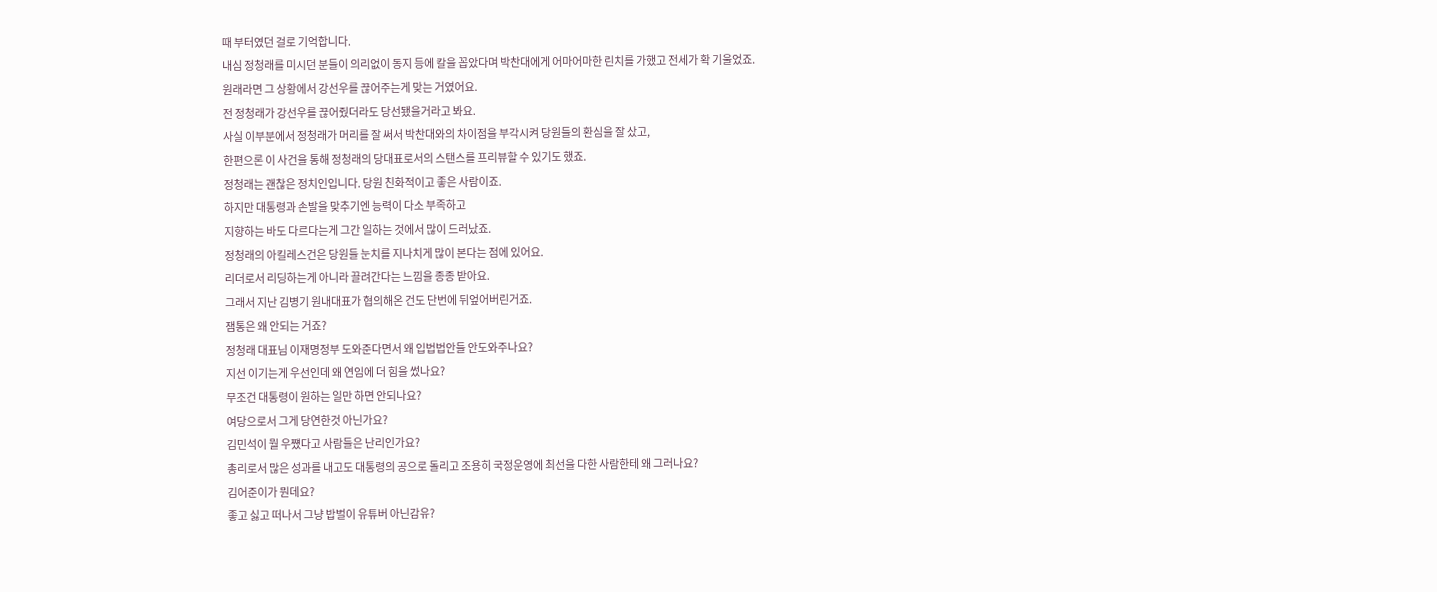때 부터였던 걸로 기억합니다.
내심 정청래를 미시던 분들이 의리없이 동지 등에 칼을 꼽았다며 박찬대에게 어마어마한 린치를 가했고 전세가 확 기울었죠.
원래라면 그 상황에서 강선우를 끊어주는게 맞는 거였어요.
전 정청래가 강선우를 끊어줬더라도 당선됐을거라고 봐요.
사실 이부분에서 정청래가 머리를 잘 써서 박찬대와의 차이점을 부각시켜 당원들의 환심을 잘 샀고,
한편으론 이 사건을 통해 정청래의 당대표로서의 스탠스를 프리뷰할 수 있기도 했죠.
정청래는 괜찮은 정치인입니다. 당원 친화적이고 좋은 사람이죠.
하지만 대통령과 손발을 맞추기엔 능력이 다소 부족하고
지향하는 바도 다르다는게 그간 일하는 것에서 많이 드러났죠.
정청래의 아킬레스건은 당원들 눈치를 지나치게 많이 본다는 점에 있어요.
리더로서 리딩하는게 아니라 끌려간다는 느낌을 종종 받아요.
그래서 지난 김병기 원내대표가 협의해온 건도 단번에 뒤엎어버린거죠.
잼통은 왜 안되는 거죠?
정청래 대표님 이재명정부 도와준다면서 왜 입법법안들 안도와주나요?
지선 이기는게 우선인데 왜 연임에 더 힘을 썼나요?
무조건 대통령이 원하는 일만 하면 안되나요?
여당으로서 그게 당연한것 아닌가요?
김민석이 뭘 우쩄다고 사람들은 난리인가요?
총리로서 많은 성과를 내고도 대통령의 공으로 돌리고 조용히 국정운영에 최선을 다한 사람한테 왜 그러나요?
김어준이가 뭔데요?
좋고 싫고 떠나서 그냥 밥벌이 유튜버 아닌감유?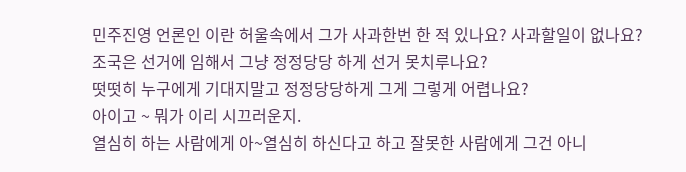민주진영 언론인 이란 허울속에서 그가 사과한번 한 적 있나요? 사과할일이 없나요?
조국은 선거에 임해서 그냥 정정당당 하게 선거 못치루나요?
떳떳히 누구에게 기대지말고 정정당당하게 그게 그렇게 어렵나요?
아이고 ~ 뭐가 이리 시끄러운지.
열심히 하는 사람에게 아~열심히 하신다고 하고 잘못한 사람에게 그건 아니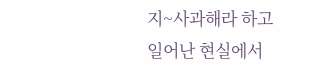지~사과해라 하고
일어난 현실에서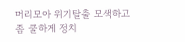머리모아 위기탈출 모색하고 좀 쿨하게 정치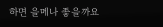하면 을메나 좋을까요